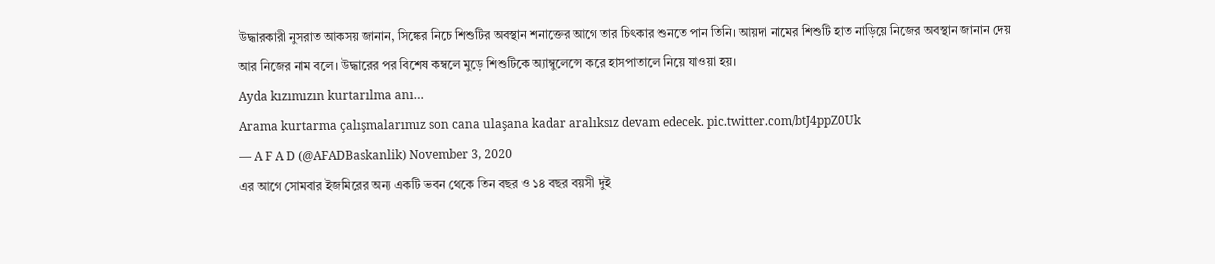উদ্ধারকারী নুসরাত আকসয় জানান, সিঙ্কের নিচে শিশুটির অবস্থান শনাক্তের আগে তার চিৎকার শুনতে পান তিনি। আয়দা নামের শিশুটি হাত নাড়িয়ে নিজের অবস্থান জানান দেয় আর নিজের নাম বলে। উদ্ধারের পর বিশেষ কম্বলে মুড়ে শিশুটিকে অ্যাম্বুলেন্সে করে হাসপাতালে নিয়ে যাওয়া হয়।
Ayda kızımızın kurtarılma anı…
Arama kurtarma çalışmalarımız son cana ulaşana kadar aralıksız devam edecek. pic.twitter.com/btJ4ppZ0Uk
— A F A D (@AFADBaskanlik) November 3, 2020
এর আগে সোমবার ইজমিরের অন্য একটি ভবন থেকে তিন বছর ও ১৪ বছর বয়সী দুই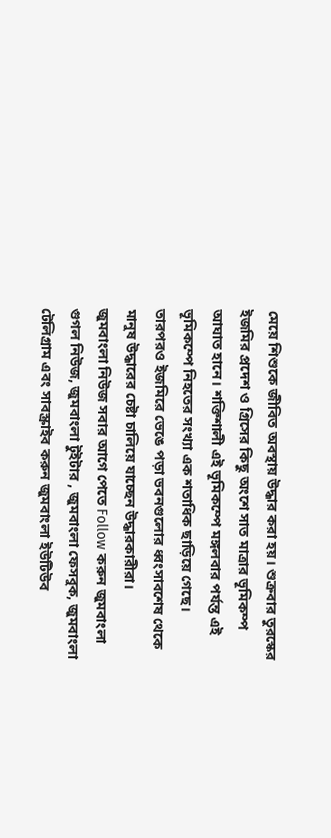মেয়ে শিশুকে জীবিত অবস্থায় উদ্ধার করা হয়। শুক্রবার তুরস্কের ইজমির প্রদেশ ও গ্রিসের কিছু অংশে সাত মাত্রার ভূমিকম্প আঘাত হানে। শক্তিশালী এই ভূমিকম্পে মঙ্গলবার পর্যন্ত এই ভূমিকম্পে নিহতের সংখ্যা এক শতাধিক ছাড়িয়ে গেছে। তারপরও ইজমিরে ভেঙে পড়া ভবনগুলোর ধ্বংসাবশেষ থেকে মানুষ উদ্ধারের চেষ্টা চালিয়ে যাচ্ছেন উদ্ধারকারীরা।
জুমবাংলা নিউজ সবার আগে পেতে Follow করুন জুমবাংলা গুগল নিউজ, জুমবাংলা টুইটার , জুমবাংলা ফেসবুক, জুমবাংলা টেলিগ্রাম এবং সাবস্ক্রাইব করুন জুমবাংলা ইউটিউব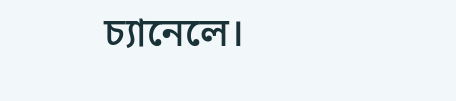চ্যানেলে।